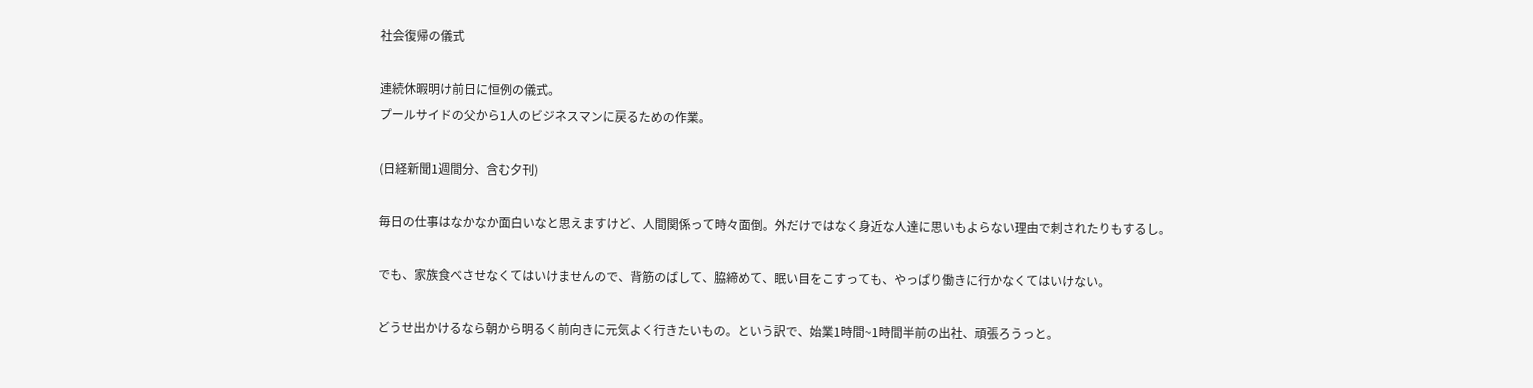社会復帰の儀式

連続休暇明け前日に恒例の儀式。
プールサイドの父から1人のビジネスマンに戻るための作業。

(日経新聞1週間分、含む夕刊)

毎日の仕事はなかなか面白いなと思えますけど、人間関係って時々面倒。外だけではなく身近な人達に思いもよらない理由で刺されたりもするし。

でも、家族食べさせなくてはいけませんので、背筋のばして、脇締めて、眠い目をこすっても、やっぱり働きに行かなくてはいけない。

どうせ出かけるなら朝から明るく前向きに元気よく行きたいもの。という訳で、始業1時間~1時間半前の出社、頑張ろうっと。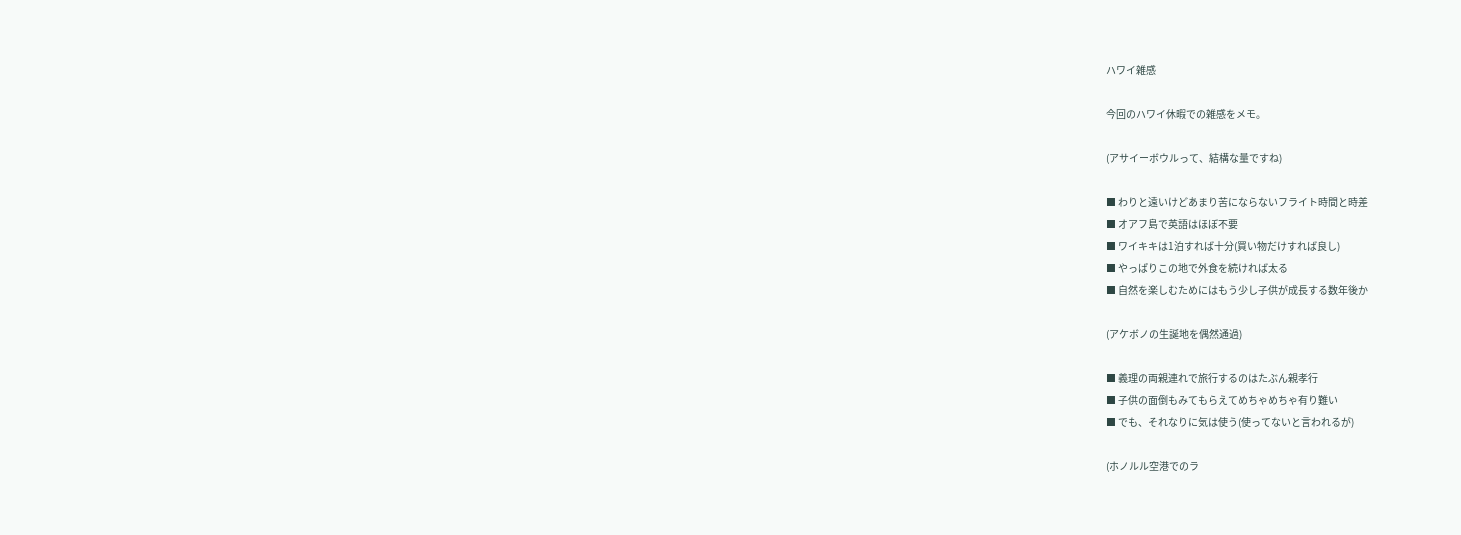ハワイ雑感

今回のハワイ休暇での雑感をメモ。

(アサイーボウルって、結構な量ですね)

■ わりと遠いけどあまり苦にならないフライト時間と時差
■ オアフ島で英語はほぼ不要
■ ワイキキは1泊すれば十分(買い物だけすれば良し)
■ やっぱりこの地で外食を続ければ太る
■ 自然を楽しむためにはもう少し子供が成長する数年後か

(アケボノの生誕地を偶然通過)

■ 義理の両親連れで旅行するのはたぶん親孝行
■ 子供の面倒もみてもらえてめちゃめちゃ有り難い
■ でも、それなりに気は使う(使ってないと言われるが)

(ホノルル空港でのラ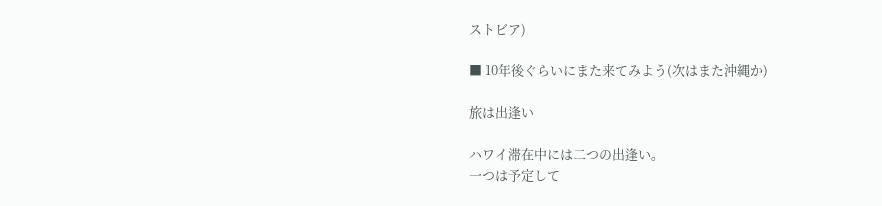ストビア)

■ 10年後ぐらいにまた来てみよう(次はまた沖縄か)

旅は出逢い

ハワイ滞在中には二つの出逢い。
一つは予定して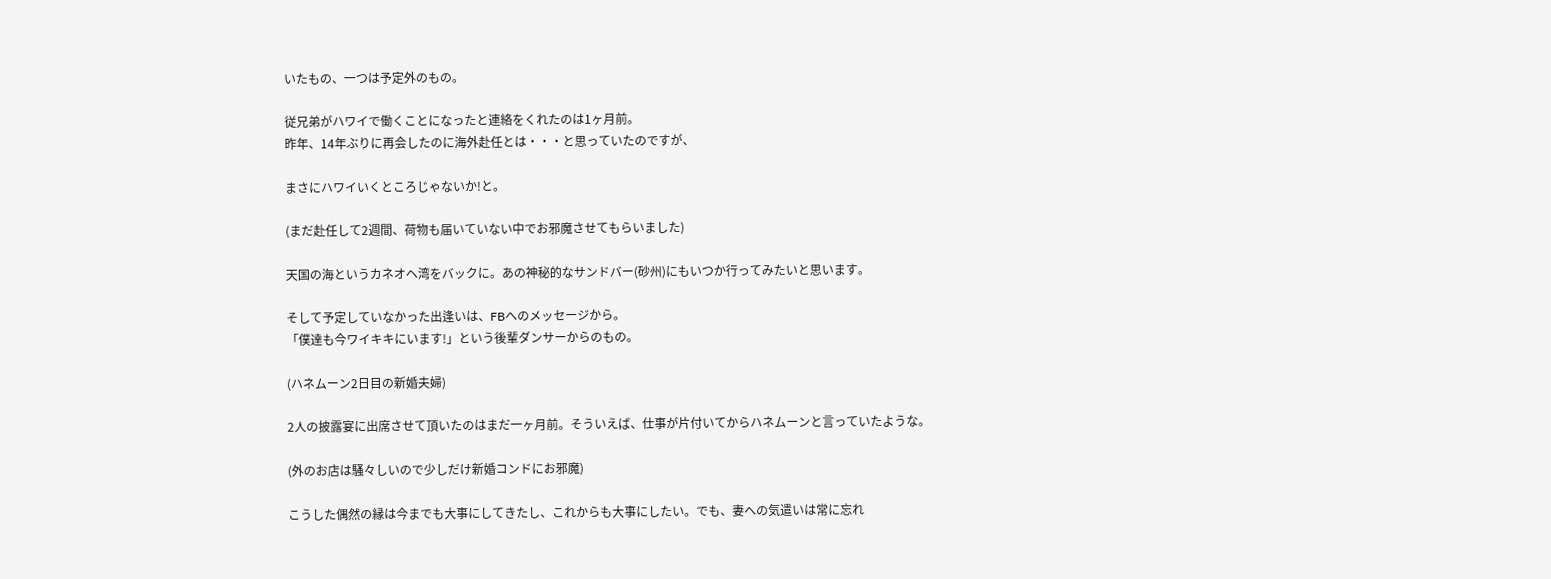いたもの、一つは予定外のもの。

従兄弟がハワイで働くことになったと連絡をくれたのは1ヶ月前。
昨年、14年ぶりに再会したのに海外赴任とは・・・と思っていたのですが、

まさにハワイいくところじゃないか!と。

(まだ赴任して2週間、荷物も届いていない中でお邪魔させてもらいました)

天国の海というカネオヘ湾をバックに。あの神秘的なサンドバー(砂州)にもいつか行ってみたいと思います。

そして予定していなかった出逢いは、FBへのメッセージから。
「僕達も今ワイキキにいます!」という後輩ダンサーからのもの。

(ハネムーン2日目の新婚夫婦)

2人の披露宴に出席させて頂いたのはまだ一ヶ月前。そういえば、仕事が片付いてからハネムーンと言っていたような。

(外のお店は騒々しいので少しだけ新婚コンドにお邪魔)

こうした偶然の縁は今までも大事にしてきたし、これからも大事にしたい。でも、妻への気遣いは常に忘れ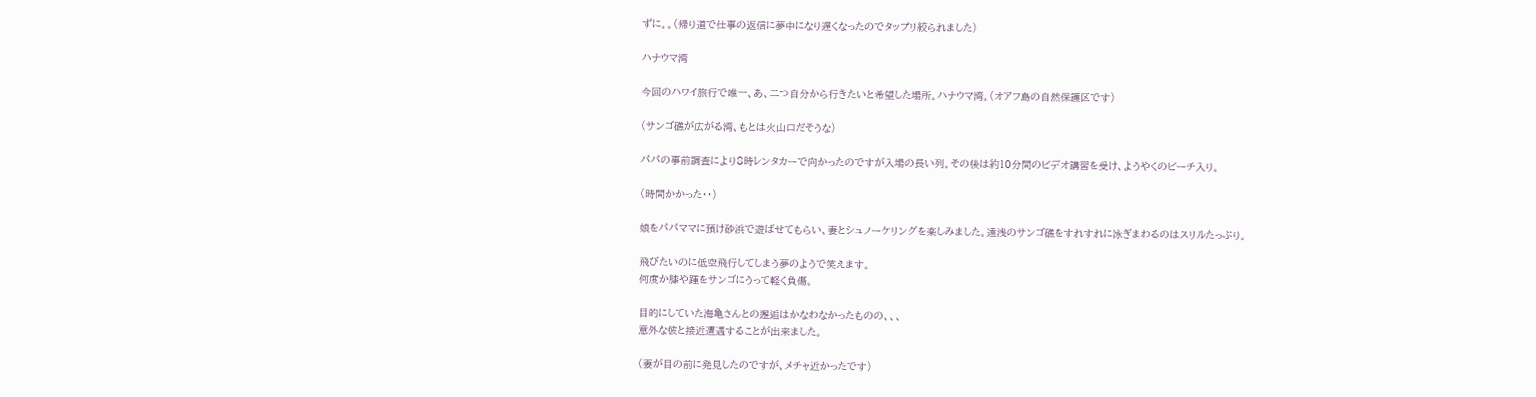ずに。。(帰り道で仕事の返信に夢中になり遅くなったのでタップリ絞られました)

ハナウマ湾

今回のハワイ旅行で唯一、あ、二つ自分から行きたいと希望した場所。ハナウマ湾。(オアフ島の自然保護区です)

(サンゴ礁が広がる湾、もとは火山口だそうな)

パパの事前調査により8時レンタカーで向かったのですが入場の長い列。その後は約10分間のビデオ講習を受け、ようやくのビーチ入り。

(時間かかった・・)

娘をパパママに預け砂浜で遊ばせてもらい、妻とシュノーケリングを楽しみました。遠浅のサンゴ礁をすれすれに泳ぎまわるのはスリルたっぷり。

飛びたいのに低空飛行してしまう夢のようで笑えます。
何度か膝や踵をサンゴにうって軽く負傷。

目的にしていた海亀さんとの邂逅はかなわなかったものの、、、
意外な彼と接近遭遇することが出来ました。

(妻が目の前に発見したのですが、メチャ近かったです)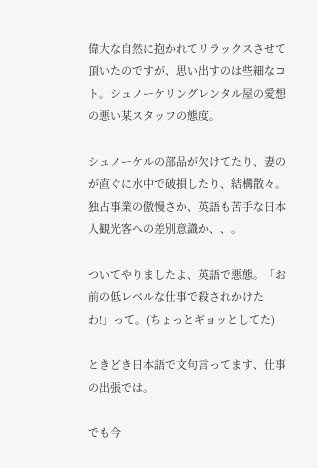偉大な自然に抱かれてリラックスさせて頂いたのですが、思い出すのは些細なコト。シュノーケリングレンタル屋の愛想の悪い某スタッフの態度。

シュノーケルの部品が欠けてたり、妻のが直ぐに水中で破損したり、結構散々。独占事業の傲慢さか、英語も苦手な日本人観光客への差別意識か、、。

ついてやりましたよ、英語で悪態。「お前の低レベルな仕事で殺されかけたわ!」って。(ちょっとギョッとしてた)

ときどき日本語で文句言ってます、仕事の出張では。

でも今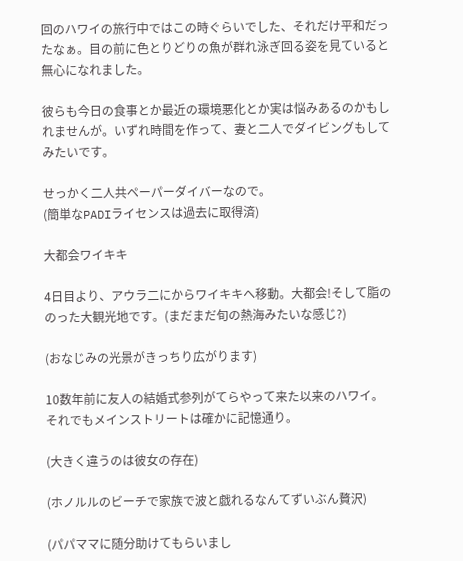回のハワイの旅行中ではこの時ぐらいでした、それだけ平和だったなぁ。目の前に色とりどりの魚が群れ泳ぎ回る姿を見ていると無心になれました。

彼らも今日の食事とか最近の環境悪化とか実は悩みあるのかもしれませんが。いずれ時間を作って、妻と二人でダイビングもしてみたいです。

せっかく二人共ペーパーダイバーなので。
(簡単なPADIライセンスは過去に取得済)

大都会ワイキキ

4日目より、アウラ二にからワイキキへ移動。大都会!そして脂ののった大観光地です。(まだまだ旬の熱海みたいな感じ?)

(おなじみの光景がきっちり広がります)

10数年前に友人の結婚式参列がてらやって来た以来のハワイ。
それでもメインストリートは確かに記憶通り。

(大きく違うのは彼女の存在)

(ホノルルのビーチで家族で波と戯れるなんてずいぶん贅沢)

(パパママに随分助けてもらいまし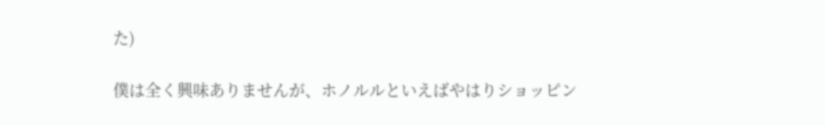た)

僕は全く興味ありませんが、ホノルルといえばやはりショッピン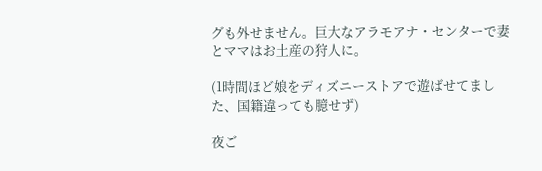グも外せません。巨大なアラモアナ・センターで妻とママはお土産の狩人に。

(1時間ほど娘をディズニーストアで遊ばせてました、国籍違っても臆せず)

夜ご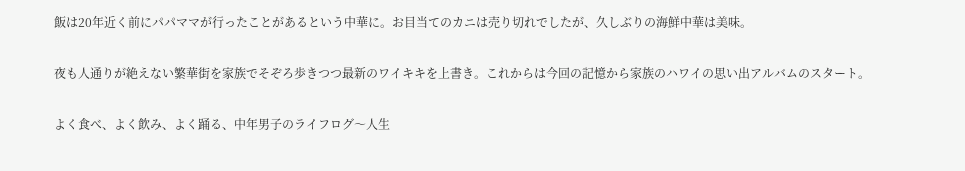飯は20年近く前にパパママが行ったことがあるという中華に。お目当てのカニは売り切れでしたが、久しぶりの海鮮中華は美味。

夜も人通りが絶えない繁華街を家族でそぞろ歩きつつ最新のワイキキを上書き。これからは今回の記憶から家族のハワイの思い出アルバムのスタート。

よく食べ、よく飲み、よく踊る、中年男子のライフログ〜人生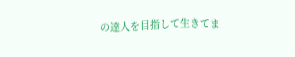の達人を目指して生きてま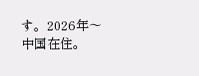す。2026年〜中国在住。